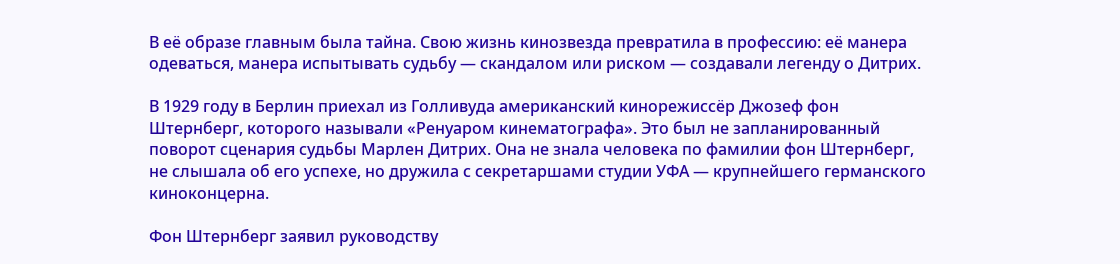В её образе главным была тайна. Свою жизнь кинозвезда превратила в профессию: её манера одеваться, манера испытывать судьбу — скандалом или риском — создавали легенду о Дитрих.

В 1929 году в Берлин приехал из Голливуда американский кинорежиссёр Джозеф фон Штернберг, которого называли «Ренуаром кинематографа». Это был не запланированный поворот сценария судьбы Марлен Дитрих. Она не знала человека по фамилии фон Штернберг, не слышала об его успехе, но дружила с секретаршами студии УФА — крупнейшего германского киноконцерна.

Фон Штернберг заявил руководству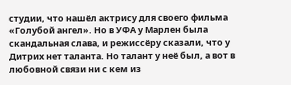студии, что нашёл актрису для своего фильма «Голубой ангел». Но в УФА у Марлен была скандальная слава, и режиссёру сказали, что у Дитрих нет таланта. Но талант у неё был, а вот в любовной связи ни с кем из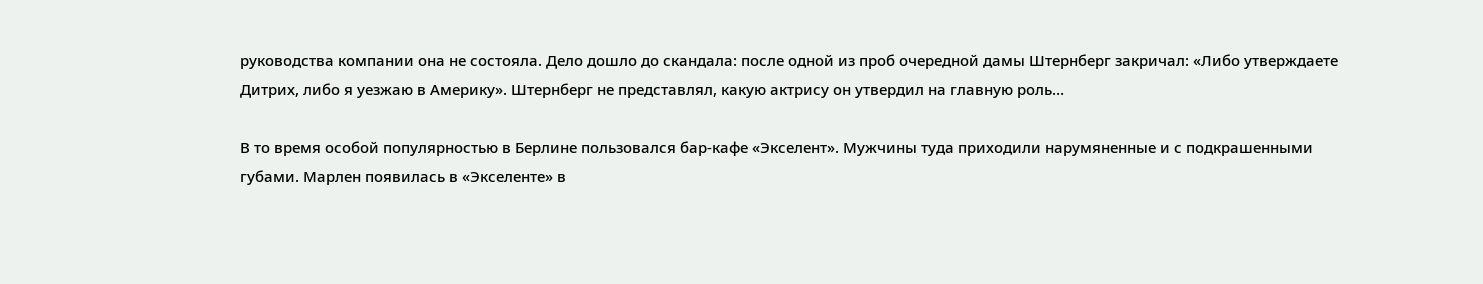руководства компании она не состояла. Дело дошло до скандала: после одной из проб очередной дамы Штернберг закричал: «Либо утверждаете Дитрих, либо я уезжаю в Америку». Штернберг не представлял, какую актрису он утвердил на главную роль…

В то время особой популярностью в Берлине пользовался бар-кафе «Экселент». Мужчины туда приходили нарумяненные и с подкрашенными губами. Марлен появилась в «Экселенте» в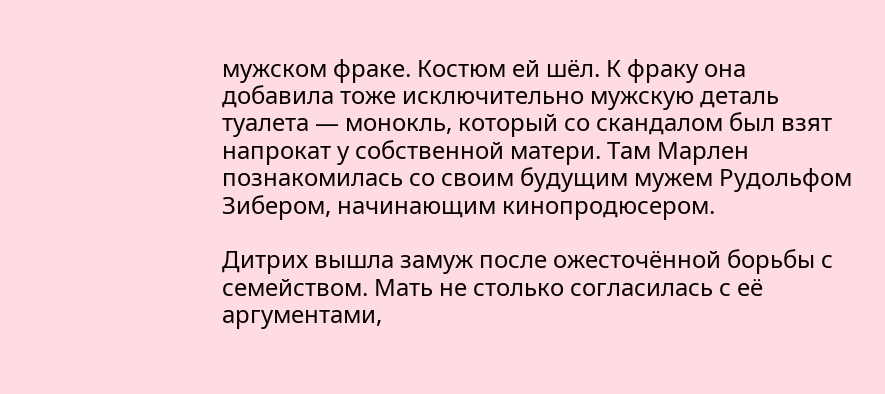мужском фраке. Костюм ей шёл. К фраку она добавила тоже исключительно мужскую деталь туалета — монокль, который со скандалом был взят напрокат у собственной матери. Там Марлен познакомилась со своим будущим мужем Рудольфом Зибером, начинающим кинопродюсером.

Дитрих вышла замуж после ожесточённой борьбы с семейством. Мать не столько согласилась с её аргументами,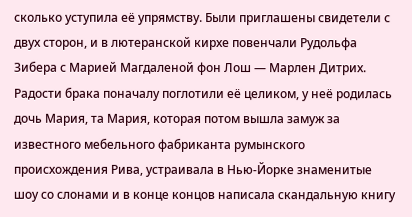сколько уступила её упрямству. Были приглашены свидетели с двух сторон, и в лютеранской кирхе повенчали Рудольфа Зибера с Марией Магдаленой фон Лош — Марлен Дитрих. Радости брака поначалу поглотили её целиком, у неё родилась дочь Мария, та Мария, которая потом вышла замуж за известного мебельного фабриканта румынского происхождения Рива, устраивала в Нью-Йорке знаменитые шоу со слонами и в конце концов написала скандальную книгу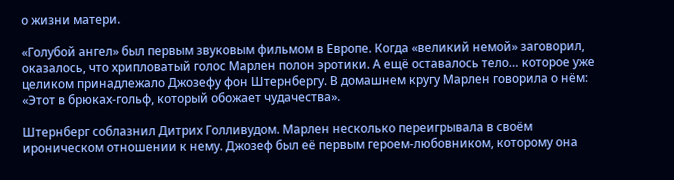о жизни матери.

«Голубой ангел» был первым звуковым фильмом в Европе. Когда «великий немой» заговорил, оказалось, что хрипловатый голос Марлен полон эротики. А ещё оставалось тело… которое уже целиком принадлежало Джозефу фон Штернбергу. В домашнем кругу Марлен говорила о нём: «Этот в брюках-гольф, который обожает чудачества».

Штернберг соблазнил Дитрих Голливудом. Марлен несколько переигрывала в своём ироническом отношении к нему. Джозеф был её первым героем-любовником, которому она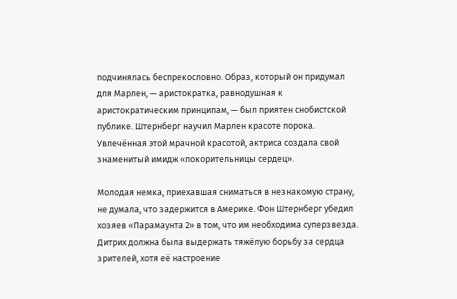подчинялась беспрекословно. Образ, который он придумал для Марлен, — аристократка, равнодушная к аристократическим принципам, — был приятен снобистской публике. Штернберг научил Марлен красоте порока. Увлечённая этой мрачной красотой, актриса создала свой знаменитый имидж «покорительницы сердец».

Молодая немка, приехавшая сниматься в незнакомую страну, не думала, что задержится в Америке. Фон Штернберг убедил хозяев «Парамаунта 2» в том, что им необходима суперзвезда. Дитрих должна была выдержать тяжёлую борьбу за сердца зрителей, хотя её настроение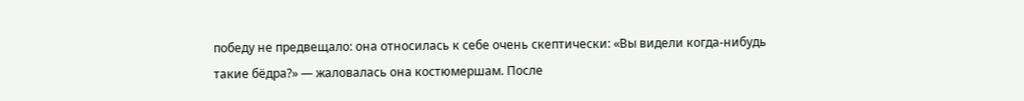победу не предвещало: она относилась к себе очень скептически: «Вы видели когда-нибудь такие бёдра?» — жаловалась она костюмершам. После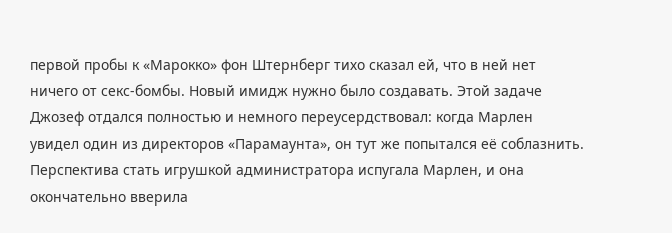первой пробы к «Марокко» фон Штернберг тихо сказал ей, что в ней нет ничего от секс-бомбы. Новый имидж нужно было создавать. Этой задаче Джозеф отдался полностью и немного переусердствовал: когда Марлен увидел один из директоров «Парамаунта», он тут же попытался её соблазнить. Перспектива стать игрушкой администратора испугала Марлен, и она окончательно вверила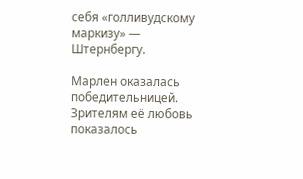себя «голливудскому маркизу» — Штернбергу.

Марлен оказалась победительницей. Зрителям её любовь показалось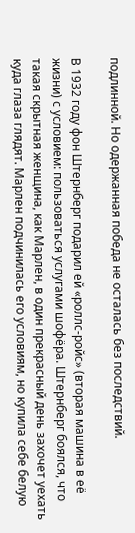подлинной. Но одержанная победа не осталась без последствий.

В 1932 году фон Штернберг подарил ей «роллс-ройс» (вторая машина в её жизни) с условием: пользоваться услугами шофёра. Штернберг боялся, что такая скрытная женщина, как Марлен, в один прекрасный день захочет уехать куда глаза глядят. Марлен подчинилась его условиям, но купила себе белую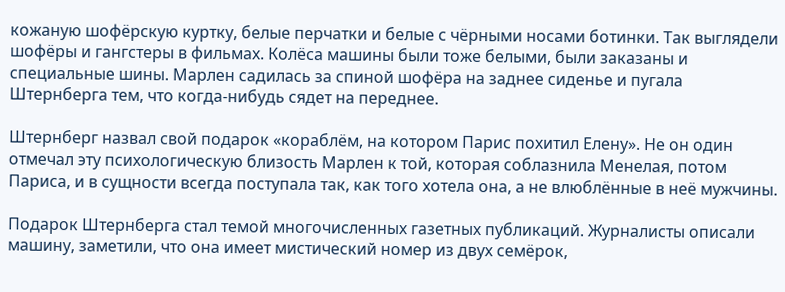кожаную шофёрскую куртку, белые перчатки и белые с чёрными носами ботинки. Так выглядели шофёры и гангстеры в фильмах. Колёса машины были тоже белыми, были заказаны и специальные шины. Марлен садилась за спиной шофёра на заднее сиденье и пугала Штернберга тем, что когда-нибудь сядет на переднее.

Штернберг назвал свой подарок «кораблём, на котором Парис похитил Елену». Не он один отмечал эту психологическую близость Марлен к той, которая соблазнила Менелая, потом Париса, и в сущности всегда поступала так, как того хотела она, а не влюблённые в неё мужчины.

Подарок Штернберга стал темой многочисленных газетных публикаций. Журналисты описали машину, заметили, что она имеет мистический номер из двух семёрок,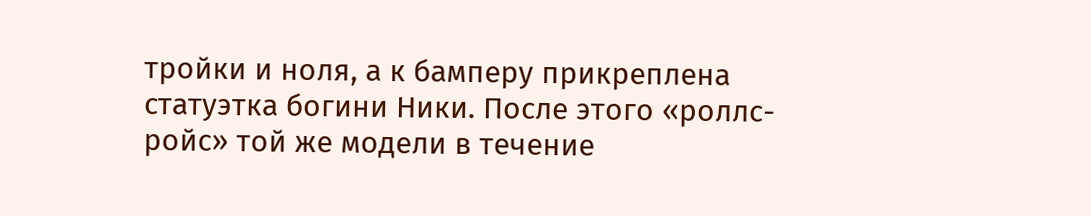тройки и ноля, а к бамперу прикреплена статуэтка богини Ники. После этого «роллс-ройс» той же модели в течение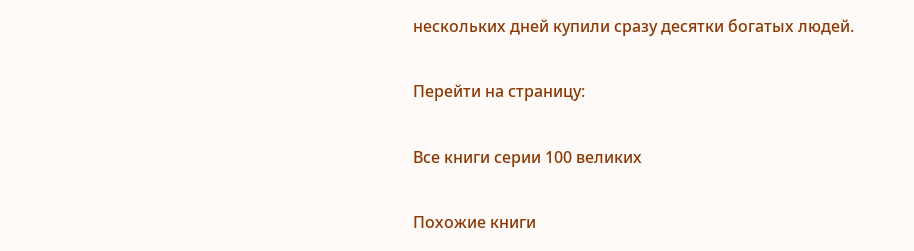нескольких дней купили сразу десятки богатых людей.

Перейти на страницу:

Все книги серии 100 великих

Похожие книги